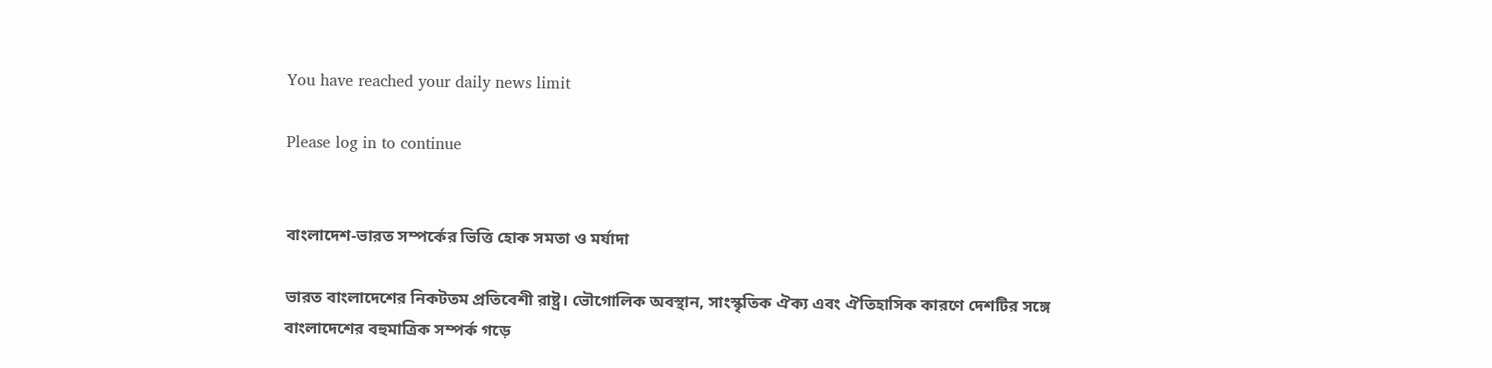You have reached your daily news limit

Please log in to continue


বাংলাদেশ-ভারত সম্পর্কের ভিত্তি হোক সমতা ও মর্যাদা

ভারত বাংলাদেশের নিকটতম প্রতিবেশী রাষ্ট্র। ভৌগোলিক অবস্থান, সাংস্কৃতিক ঐক্য এবং ঐতিহাসিক কারণে দেশটির সঙ্গে বাংলাদেশের বহুমাত্রিক সম্পর্ক গড়ে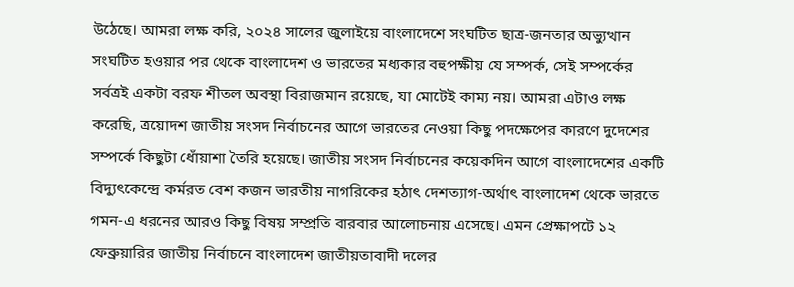উঠেছে। আমরা লক্ষ করি, ২০২৪ সালের জুলাইয়ে বাংলাদেশে সংঘটিত ছাত্র-জনতার অভ্যুত্থান সংঘটিত হওয়ার পর থেকে বাংলাদেশ ও ভারতের মধ্যকার বহুপক্ষীয় যে সম্পর্ক, সেই সম্পর্কের সর্বত্রই একটা বরফ শীতল অবস্থা বিরাজমান রয়েছে, যা মোটেই কাম্য নয়। আমরা এটাও লক্ষ করেছি, ত্রয়োদশ জাতীয় সংসদ নির্বাচনের আগে ভারতের নেওয়া কিছু পদক্ষেপের কারণে দুদেশের সম্পর্কে কিছুটা ধোঁয়াশা তৈরি হয়েছে। জাতীয় সংসদ নির্বাচনের কয়েকদিন আগে বাংলাদেশের একটি বিদ্যুৎকেন্দ্রে কর্মরত বেশ কজন ভারতীয় নাগরিকের হঠাৎ দেশত্যাগ-অর্থাৎ বাংলাদেশ থেকে ভারতে গমন-এ ধরনের আরও কিছু বিষয় সম্প্রতি বারবার আলোচনায় এসেছে। এমন প্রেক্ষাপটে ১২ ফেব্রুয়ারির জাতীয় নির্বাচনে বাংলাদেশ জাতীয়তাবাদী দলের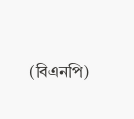(বিএনপি)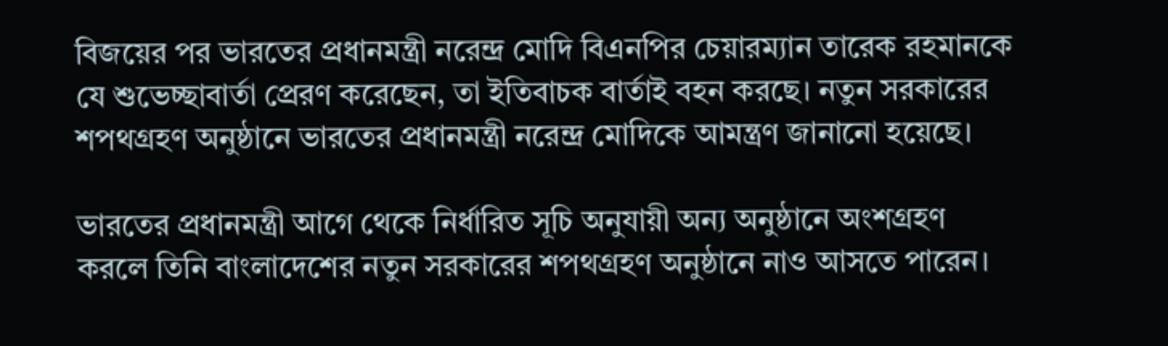বিজয়ের পর ভারতের প্রধানমন্ত্রী নরেন্দ্র মোদি বিএনপির চেয়ারম্যান তারেক রহমানকে যে শুভেচ্ছাবার্তা প্রেরণ করেছেন, তা ইতিবাচক বার্তাই বহন করছে। নতুন সরকারের শপথগ্রহণ অনুষ্ঠানে ভারতের প্রধানমন্ত্রী নরেন্দ্র মোদিকে আমন্ত্রণ জানানো হয়েছে।

ভারতের প্রধানমন্ত্রী আগে থেকে নির্ধারিত সূচি অনুযায়ী অন্য অনুষ্ঠানে অংশগ্রহণ করলে তিনি বাংলাদেশের নতুন সরকারের শপথগ্রহণ অনুষ্ঠানে নাও আসতে পারেন।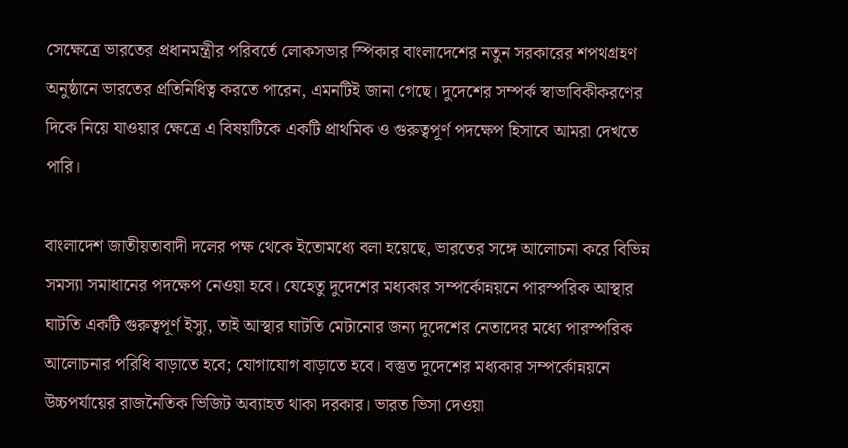সেক্ষেত্রে ভারতের প্রধানমন্ত্রীর পরিবর্তে লোকসভার স্পিকার বাংলাদেশের নতুন সরকারের শপথগ্রহণ অনুষ্ঠানে ভারতের প্রতিনিধিত্ব করতে পারেন, এমনটিই জানা গেছে। দুদেশের সম্পর্ক স্বাভাবিকীকরণের দিকে নিয়ে যাওয়ার ক্ষেত্রে এ বিষয়টিকে একটি প্রাথমিক ও গুরুত্বপূর্ণ পদক্ষেপ হিসাবে আমরা দেখতে পারি।

বাংলাদেশ জাতীয়তাবাদী দলের পক্ষ থেকে ইতোমধ্যে বলা হয়েছে, ভারতের সঙ্গে আলোচনা করে বিভিন্ন সমস্যা সমাধানের পদক্ষেপ নেওয়া হবে। যেহেতু দুদেশের মধ্যকার সম্পর্কোন্নয়নে পারস্পরিক আস্থার ঘাটতি একটি গুরুত্বপূর্ণ ইস্যু, তাই আস্থার ঘাটতি মেটানোর জন্য দুদেশের নেতাদের মধ্যে পারস্পরিক আলোচনার পরিধি বাড়াতে হবে; যোগাযোগ বাড়াতে হবে। বস্তুত দুদেশের মধ্যকার সম্পর্কোন্নয়নে উচ্চপর্যায়ের রাজনৈতিক ভিজিট অব্যাহত থাকা দরকার। ভারত ভিসা দেওয়া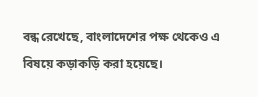বন্ধ রেখেছে, বাংলাদেশের পক্ষ থেকেও এ বিষয়ে কড়াকড়ি করা হয়েছে।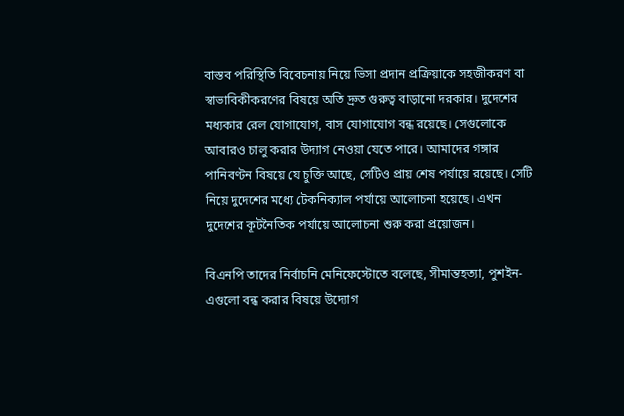বাস্তব পরিস্থিতি বিবেচনায় নিয়ে ভিসা প্রদান প্রক্রিয়াকে সহজীকরণ বা স্বাভাবিকীকরণের বিষয়ে অতি দ্রুত গুরুত্ব বাড়ানো দরকার। দুদেশের মধ্যকার রেল যোগাযোগ, বাস যোগাযোগ বন্ধ রয়েছে। সেগুলোকে আবারও চালু করার উদ্যাগ নেওয়া যেতে পারে। আমাদের গঙ্গার পানিবণ্টন বিষয়ে যে চুক্তি আছে, সেটিও প্রায় শেষ পর্যায়ে রয়েছে। সেটি নিয়ে দুদেশের মধ্যে টেকনিক্যাল পর্যায়ে আলোচনা হয়েছে। এখন দুদেশের কূটনৈতিক পর্যায়ে আলোচনা শুরু করা প্রয়োজন।

বিএনপি তাদের নির্বাচনি মেনিফেস্টোতে বলেছে, সীমান্তহত্যা, পুশইন-এগুলো বন্ধ করার বিষয়ে উদ্যোগ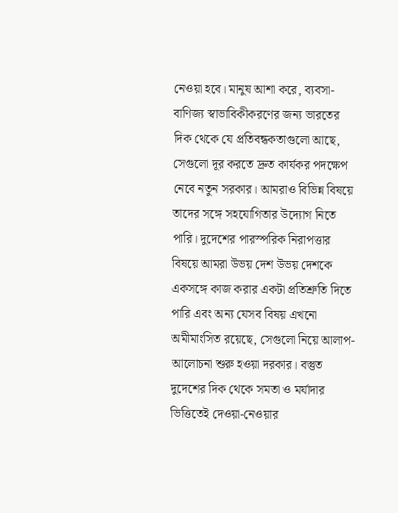নেওয়া হবে। মানুষ আশা করে, ব্যবসা-বাণিজ্য স্বাভাবিকীকরণের জন্য ভারতের দিক থেকে যে প্রতিবন্ধকতাগুলো আছে, সেগুলো দূর করতে দ্রুত কার্যকর পদক্ষেপ নেবে নতুন সরকার। আমরাও বিভিন্ন বিষয়ে তাদের সঙ্গে সহযোগিতার উদ্যোগ নিতে পারি। দুদেশের পারস্পরিক নিরাপত্তার বিষয়ে আমরা উভয় দেশ উভয় দেশকে একসঙ্গে কাজ করার একটা প্রতিশ্রুতি দিতে পারি এবং অন্য যেসব বিষয় এখনো অমীমাংসিত রয়েছে, সেগুলো নিয়ে আলাপ-আলোচনা শুরু হওয়া দরকার। বস্তুত দুদেশের দিক থেকে সমতা ও মর্যাদার ভিত্তিতেই দেওয়া-নেওয়ার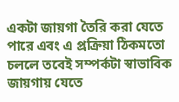একটা জায়গা তৈরি করা যেতে পারে এবং এ প্রক্রিয়া ঠিকমতো চললে তবেই সম্পর্কটা স্বাভাবিক জায়গায় যেতে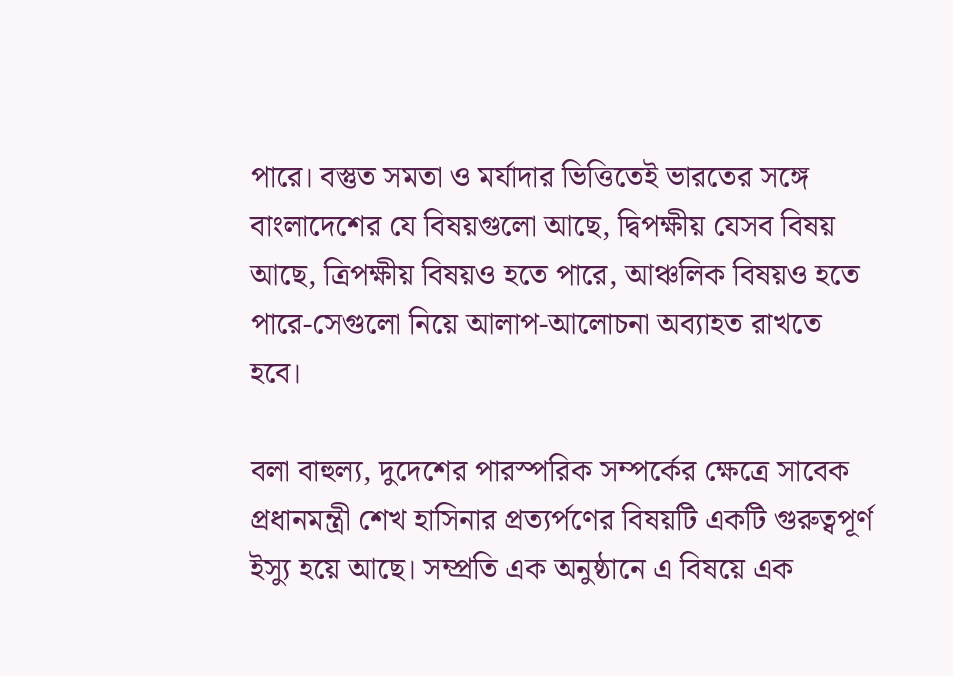পারে। বস্তুত সমতা ও মর্যাদার ভিত্তিতেই ভারতের সঙ্গে বাংলাদেশের যে বিষয়গুলো আছে, দ্বিপক্ষীয় যেসব বিষয় আছে, ত্রিপক্ষীয় বিষয়ও হতে পারে, আঞ্চলিক বিষয়ও হতে পারে-সেগুলো নিয়ে আলাপ-আলোচনা অব্যাহত রাখতে হবে।

বলা বাহুল্য, দুদেশের পারস্পরিক সম্পর্কের ক্ষেত্রে সাবেক প্রধানমন্ত্রী শেখ হাসিনার প্রত্যর্পণের বিষয়টি একটি গুরুত্বপূর্ণ ইস্যু হয়ে আছে। সম্প্রতি এক অনুষ্ঠানে এ বিষয়ে এক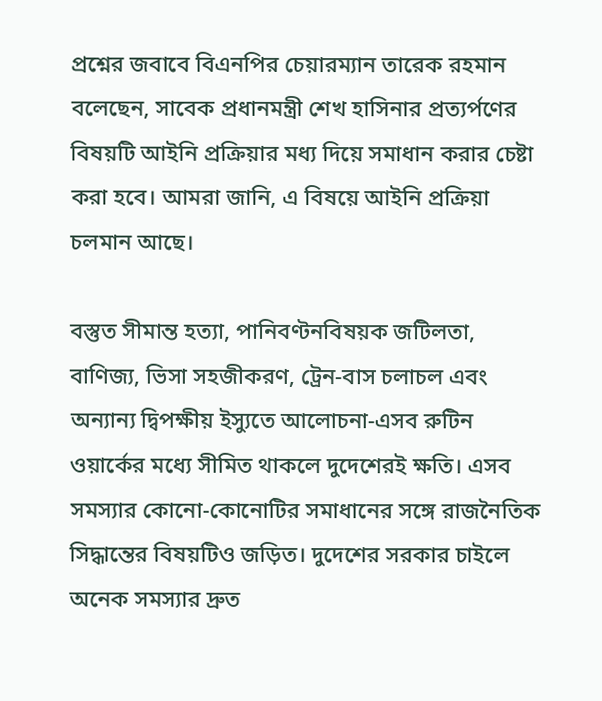প্রশ্নের জবাবে বিএনপির চেয়ারম্যান তারেক রহমান বলেছেন, সাবেক প্রধানমন্ত্রী শেখ হাসিনার প্রত্যর্পণের বিষয়টি আইনি প্রক্রিয়ার মধ্য দিয়ে সমাধান করার চেষ্টা করা হবে। আমরা জানি, এ বিষয়ে আইনি প্রক্রিয়া চলমান আছে।

বস্তুত সীমান্ত হত্যা, পানিবণ্টনবিষয়ক জটিলতা, বাণিজ্য, ভিসা সহজীকরণ, ট্রেন-বাস চলাচল এবং অন্যান্য দ্বিপক্ষীয় ইস্যুতে আলোচনা-এসব রুটিন ওয়ার্কের মধ্যে সীমিত থাকলে দুদেশেরই ক্ষতি। এসব সমস্যার কোনো-কোনোটির সমাধানের সঙ্গে রাজনৈতিক সিদ্ধান্তের বিষয়টিও জড়িত। দুদেশের সরকার চাইলে অনেক সমস্যার দ্রুত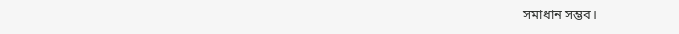সমাধান সম্ভব।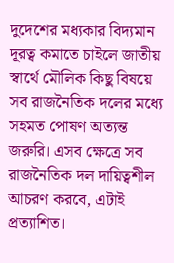দুদেশের মধ্যকার বিদ্যমান দূরত্ব কমাতে চাইলে জাতীয় স্বার্থে মৌলিক কিছু বিষয়ে সব রাজনৈতিক দলের মধ্যে সহমত পোষণ অত্যন্ত জরুরি। এসব ক্ষেত্রে সব রাজনৈতিক দল দায়িত্বশীল আচরণ করবে, এটাই প্রত্যাশিত।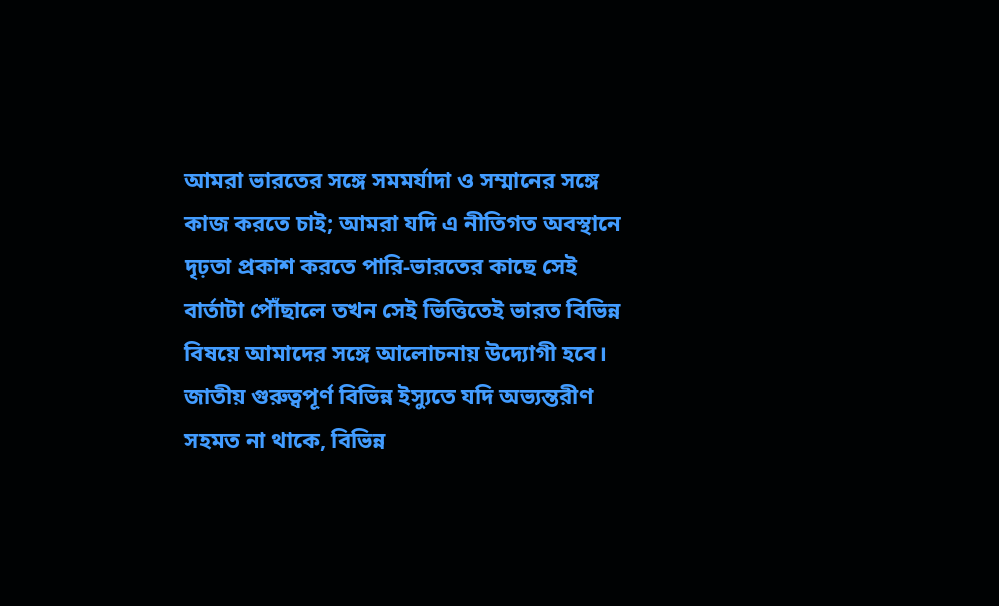আমরা ভারতের সঙ্গে সমমর্যাদা ও সম্মানের সঙ্গে কাজ করতে চাই; আমরা যদি এ নীতিগত অবস্থানে দৃঢ়তা প্রকাশ করতে পারি-ভারতের কাছে সেই বার্তাটা পৌঁছালে তখন সেই ভিত্তিতেই ভারত বিভিন্ন বিষয়ে আমাদের সঙ্গে আলোচনায় উদ্যোগী হবে। জাতীয় গুরুত্বপূর্ণ বিভিন্ন ইস্যুতে যদি অভ্যন্তরীণ সহমত না থাকে, বিভিন্ন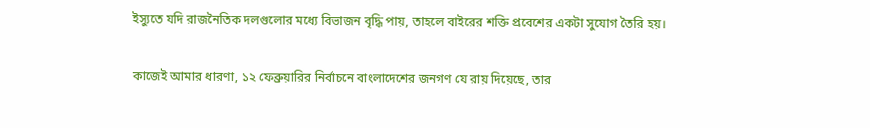ইস্যুতে যদি রাজনৈতিক দলগুলোর মধ্যে বিভাজন বৃদ্ধি পায়, তাহলে বাইরের শক্তি প্রবেশের একটা সুযোগ তৈরি হয়।

কাজেই আমার ধারণা, ১২ ফেব্রুয়ারির নির্বাচনে বাংলাদেশের জনগণ যে রায় দিয়েছে, তার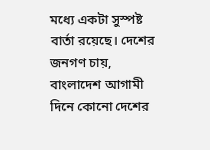মধ্যে একটা সুস্পষ্ট বার্তা রয়েছে। দেশের জনগণ চায়, বাংলাদেশ আগামী দিনে কোনো দেশের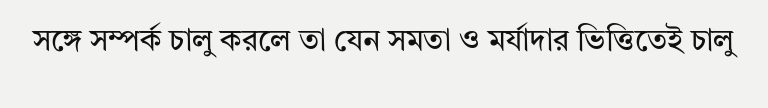সঙ্গে সম্পর্ক চালু করলে তা যেন সমতা ও মর্যাদার ভিত্তিতেই চালু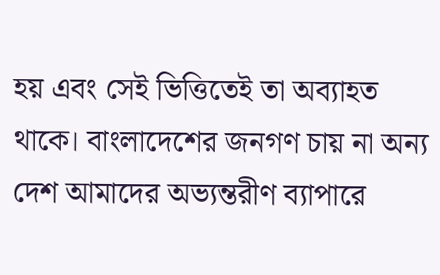হয় এবং সেই ভিত্তিতেই তা অব্যাহত থাকে। বাংলাদেশের জনগণ চায় না অন্য দেশ আমাদের অভ্যন্তরীণ ব্যাপারে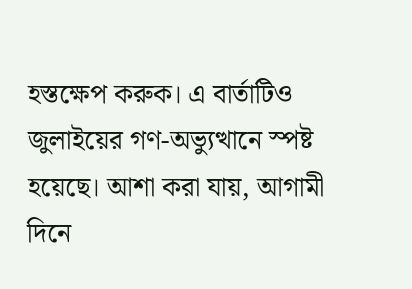হস্তক্ষেপ করুক। এ বার্তাটিও জুলাইয়ের গণ-অভ্যুত্থানে স্পষ্ট হয়েছে। আশা করা যায়, আগামী দিনে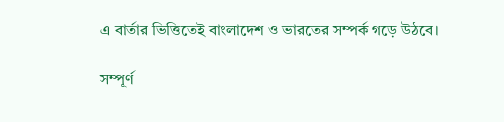এ বার্তার ভিত্তিতেই বাংলাদেশ ও ভারতের সম্পর্ক গড়ে উঠবে।

সম্পূর্ণ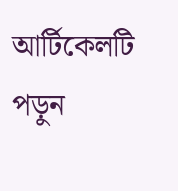আর্টিকেলটি পড়ুন